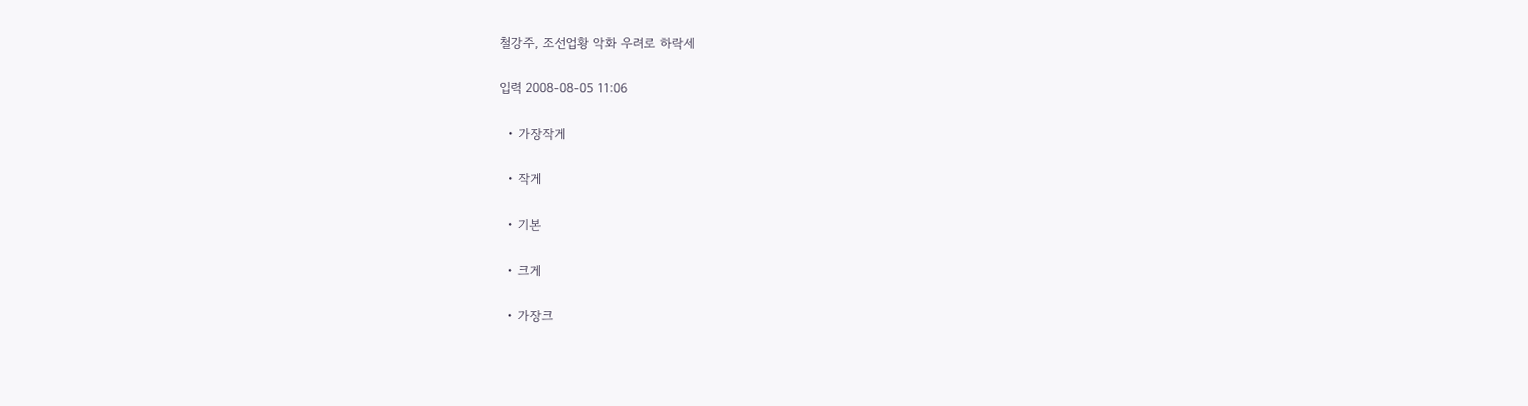철강주, 조선업황 악화 우려로 하락세

입력 2008-08-05 11:06

  • 가장작게

  • 작게

  • 기본

  • 크게

  • 가장크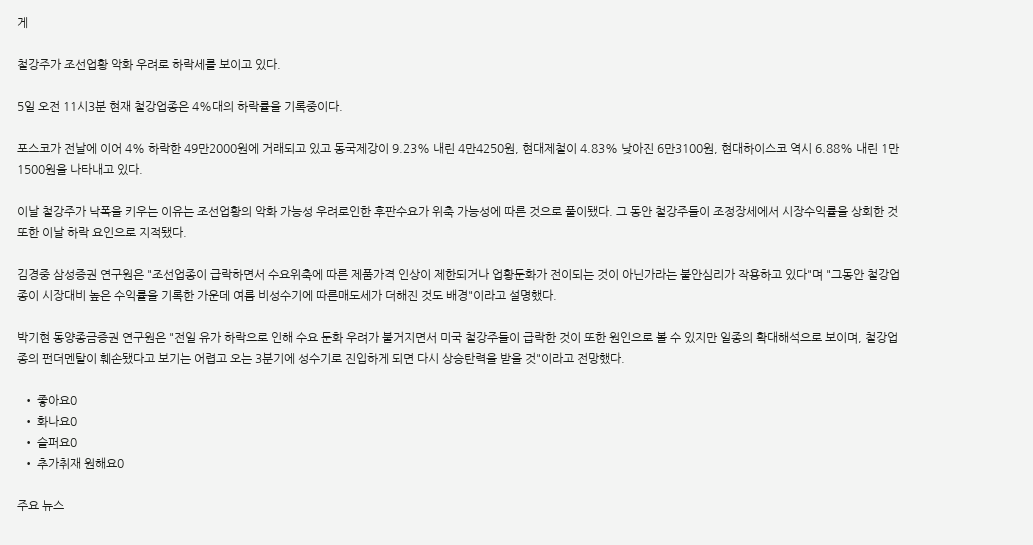게

철강주가 조선업황 악화 우려로 하락세를 보이고 있다.

5일 오전 11시3분 현재 철강업종은 4%대의 하락률을 기록중이다.

포스코가 전날에 이어 4% 하락한 49만2000원에 거래되고 있고 동국제강이 9.23% 내린 4만4250원, 현대제철이 4.83% 낮아진 6만3100원, 현대하이스코 역시 6.88% 내린 1만1500원을 나타내고 있다.

이날 철강주가 낙폭을 키우는 이유는 조선업황의 악화 가능성 우려로인한 후판수요가 위축 가능성에 따른 것으로 풀이됐다. 그 동안 철강주들이 조정장세에서 시장수익률을 상회한 것 또한 이날 하락 요인으로 지적됐다.

김경중 삼성증권 연구원은 "조선업종이 급락하면서 수요위축에 따른 제품가격 인상이 제한되거나 업황둔화가 전이되는 것이 아닌가라는 불안심리가 작용하고 있다"며 "그동안 철강업종이 시장대비 높은 수익률을 기록한 가운데 여름 비성수기에 따른매도세가 더해진 것도 배경"이라고 설명했다.

박기현 동양종금증권 연구원은 "전일 유가 하락으로 인해 수요 둔화 우려가 불거지면서 미국 철강주들이 급락한 것이 또한 원인으로 볼 수 있지만 일종의 확대해석으로 보이며, 철강업종의 펀더멘탈이 훼손됐다고 보기는 어렵고 오는 3분기에 성수기로 진입하게 되면 다시 상승탄력을 받을 것"이라고 전망했다.

  • 좋아요0
  • 화나요0
  • 슬퍼요0
  • 추가취재 원해요0

주요 뉴스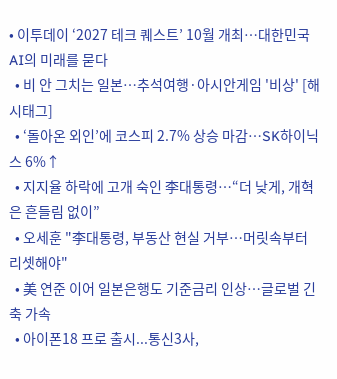• 이투데이 ‘2027 테크 퀘스트’ 10월 개최⋯대한민국 AI의 미래를 묻다
  • 비 안 그치는 일본…추석여행·아시안게임 '비상' [해시태그]
  • ‘돌아온 외인’에 코스피 2.7% 상승 마감⋯SK하이닉스 6%↑
  • 지지율 하락에 고개 숙인 李대통령⋯“더 낮게, 개혁은 흔들림 없이”
  • 오세훈 "李대통령, 부동산 현실 거부⋯머릿속부터 리셋해야"
  • 美 연준 이어 일본은행도 기준금리 인상⋯글로벌 긴축 가속
  • 아이폰18 프로 출시...통신3사,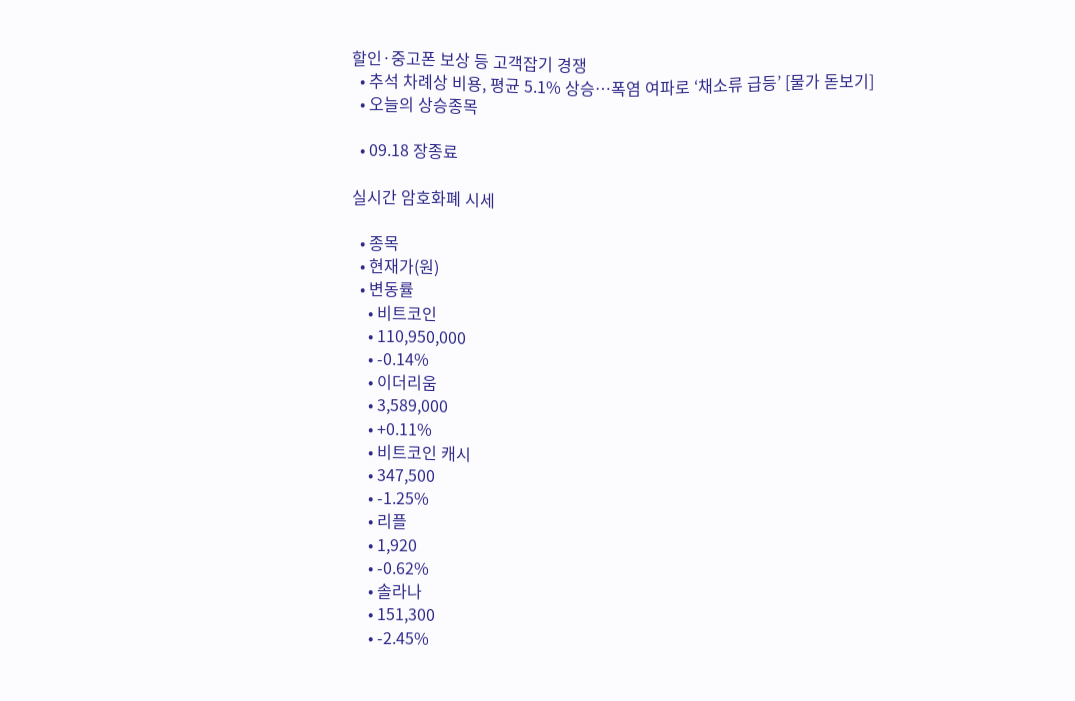할인·중고폰 보상 등 고객잡기 경쟁
  • 추석 차례상 비용, 평균 5.1% 상승…폭염 여파로 ‘채소류 급등’ [물가 돋보기]
  • 오늘의 상승종목

  • 09.18 장종료

실시간 암호화폐 시세

  • 종목
  • 현재가(원)
  • 변동률
    • 비트코인
    • 110,950,000
    • -0.14%
    • 이더리움
    • 3,589,000
    • +0.11%
    • 비트코인 캐시
    • 347,500
    • -1.25%
    • 리플
    • 1,920
    • -0.62%
    • 솔라나
    • 151,300
    • -2.45%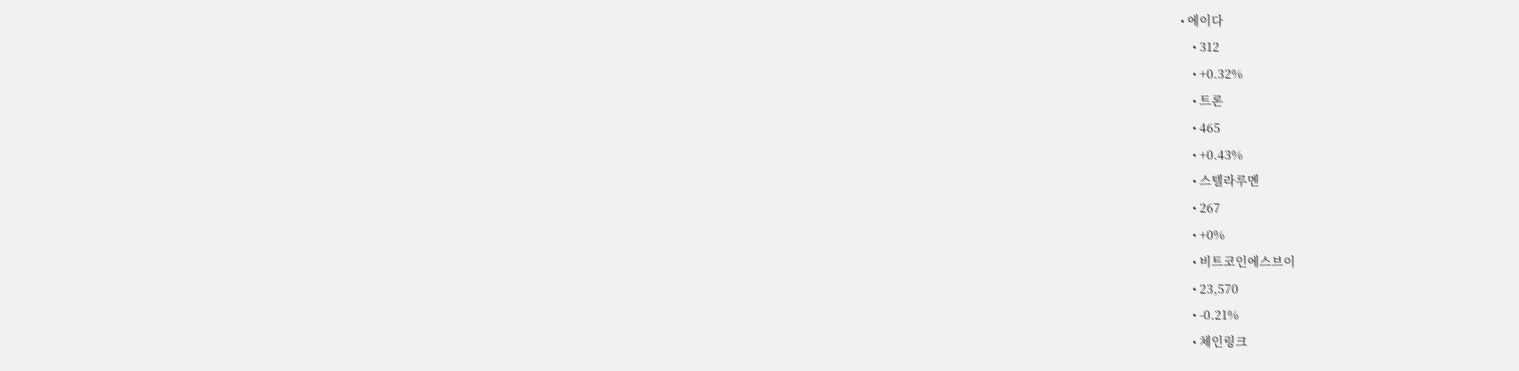• 에이다
    • 312
    • +0.32%
    • 트론
    • 465
    • +0.43%
    • 스텔라루멘
    • 267
    • +0%
    • 비트코인에스브이
    • 23,570
    • -0.21%
    • 체인링크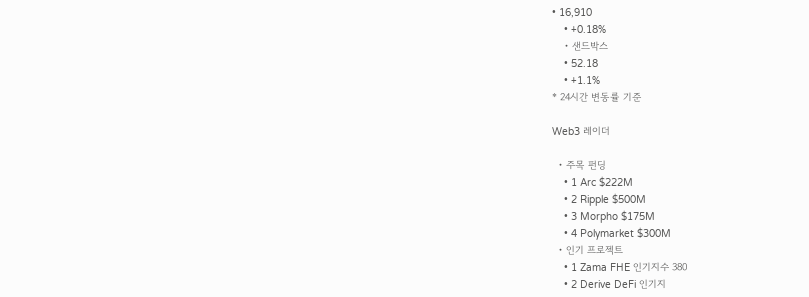• 16,910
    • +0.18%
    • 샌드박스
    • 52.18
    • +1.1%
* 24시간 변동률 기준

Web3 레이더

  • 주목 펀딩
    • 1 Arc $222M
    • 2 Ripple $500M
    • 3 Morpho $175M
    • 4 Polymarket $300M
  • 인기 프로젝트
    • 1 Zama FHE 인기지수 380
    • 2 Derive DeFi 인기지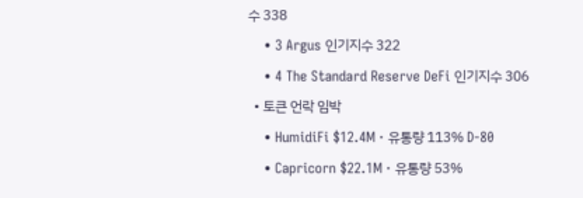수 338
    • 3 Argus 인기지수 322
    • 4 The Standard Reserve DeFi 인기지수 306
  • 토큰 언락 임박
    • HumidiFi $12.4M · 유통량 113% D-80
    • Capricorn $22.1M · 유통량 53%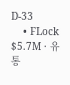D-33
    • FLock $5.7M · 유통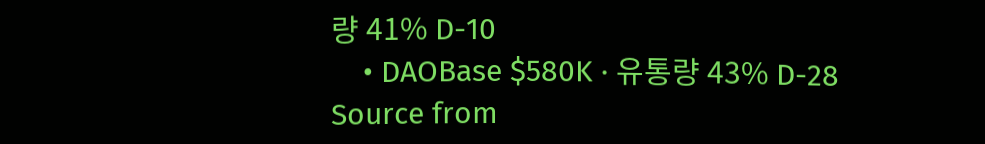량 41% D-10
    • DAOBase $580K · 유통량 43% D-28
Source from